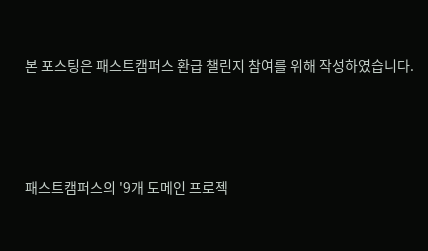본 포스팅은 패스트캠퍼스 환급 챌린지 참여를 위해 작성하였습니다.




패스트캠퍼스의 '9개 도메인 프로젝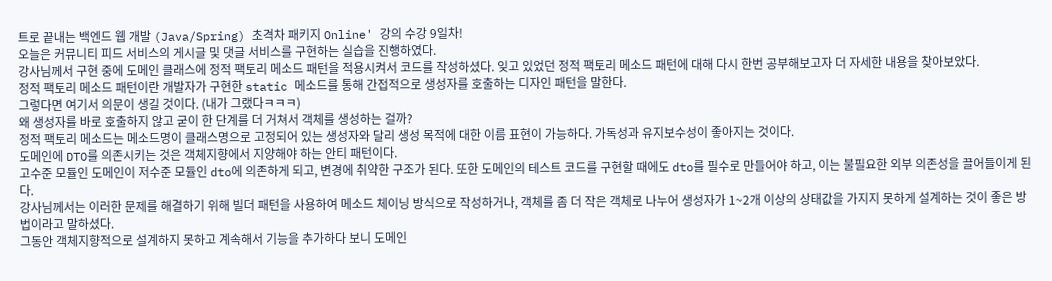트로 끝내는 백엔드 웹 개발 (Java/Spring) 초격차 패키지 Online' 강의 수강 9일차!
오늘은 커뮤니티 피드 서비스의 게시글 및 댓글 서비스를 구현하는 실습을 진행하였다.
강사님께서 구현 중에 도메인 클래스에 정적 팩토리 메소드 패턴을 적용시켜서 코드를 작성하셨다. 잊고 있었던 정적 팩토리 메소드 패턴에 대해 다시 한번 공부해보고자 더 자세한 내용을 찾아보았다.
정적 팩토리 메소드 패턴이란 개발자가 구현한 static 메소드를 통해 간접적으로 생성자를 호출하는 디자인 패턴을 말한다.
그렇다면 여기서 의문이 생길 것이다. (내가 그랬다ㅋㅋㅋ)
왜 생성자를 바로 호출하지 않고 굳이 한 단계를 더 거쳐서 객체를 생성하는 걸까?
정적 팩토리 메소드는 메소드명이 클래스명으로 고정되어 있는 생성자와 달리 생성 목적에 대한 이름 표현이 가능하다. 가독성과 유지보수성이 좋아지는 것이다.
도메인에 DTO를 의존시키는 것은 객체지향에서 지양해야 하는 안티 패턴이다.
고수준 모듈인 도메인이 저수준 모듈인 dto에 의존하게 되고, 변경에 취약한 구조가 된다. 또한 도메인의 테스트 코드를 구현할 때에도 dto를 필수로 만들어야 하고, 이는 불필요한 외부 의존성을 끌어들이게 된다.
강사님께서는 이러한 문제를 해결하기 위해 빌더 패턴을 사용하여 메소드 체이닝 방식으로 작성하거나, 객체를 좀 더 작은 객체로 나누어 생성자가 1~2개 이상의 상태값을 가지지 못하게 설계하는 것이 좋은 방법이라고 말하셨다.
그동안 객체지향적으로 설계하지 못하고 계속해서 기능을 추가하다 보니 도메인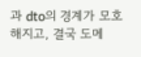과 dto의 경계가 모호해지고, 결국 도메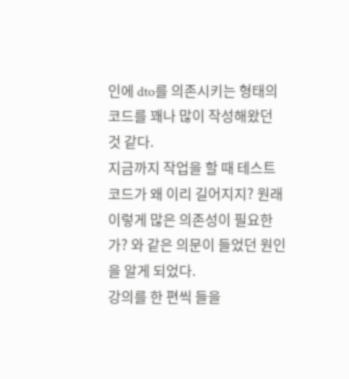인에 dto를 의존시키는 형태의 코드를 꽤나 많이 작성해왔던 것 같다.
지금까지 작업을 할 때 테스트 코드가 왜 이리 길어지지? 원래 이렇게 많은 의존성이 필요한가? 와 같은 의문이 들었던 원인을 알게 되었다.
강의를 한 편씩 들을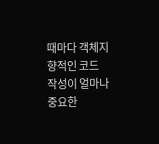때마다 객체지향적인 코드 작성이 얼마나 중요한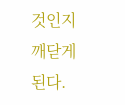것인지 깨닫게 된다.